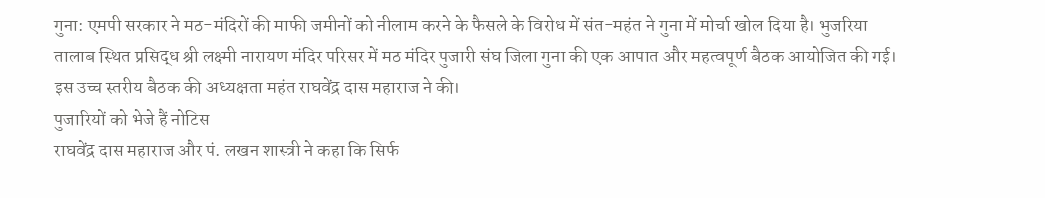गुना: एमपी सरकार ने मठ-मंदिरों की माफी जमीनों को नीलाम करने के फैसले के विरोध में संत-महंत ने गुना में मोर्चा खोल दिया है। भुजरिया तालाब स्थित प्रसिद्ध श्री लक्ष्मी नारायण मंदिर परिसर में मठ मंदिर पुजारी संघ जिला गुना की एक आपात और महत्वपूर्ण बैठक आयोजित की गई। इस उच्च स्तरीय बैठक की अध्यक्षता महंत राघवेंद्र दास महाराज ने की।
पुजारियों को भेजे हैं नोटिस
राघवेंद्र दास महाराज और पं. लखन शास्त्री ने कहा कि सिर्फ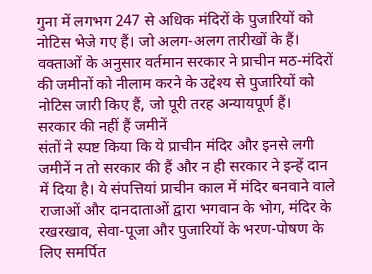गुना में लगभग 247 से अधिक मंदिरों के पुजारियों को नोटिस भेजे गए हैं। जो अलग-अलग तारीखों के हैं। वक्ताओं के अनुसार वर्तमान सरकार ने प्राचीन मठ-मंदिरों की जमीनों को नीलाम करने के उद्देश्य से पुजारियों को नोटिस जारी किए हैं, जो पूरी तरह अन्यायपूर्ण हैं।
सरकार की नहीं हैं जमीनें
संतों ने स्पष्ट किया कि ये प्राचीन मंदिर और इनसे लगी जमीनें न तो सरकार की हैं और न ही सरकार ने इन्हें दान में दिया है। ये संपत्तियां प्राचीन काल में मंदिर बनवाने वाले राजाओं और दानदाताओं द्वारा भगवान के भोग, मंदिर के रखरखाव, सेवा-पूजा और पुजारियों के भरण-पोषण के लिए समर्पित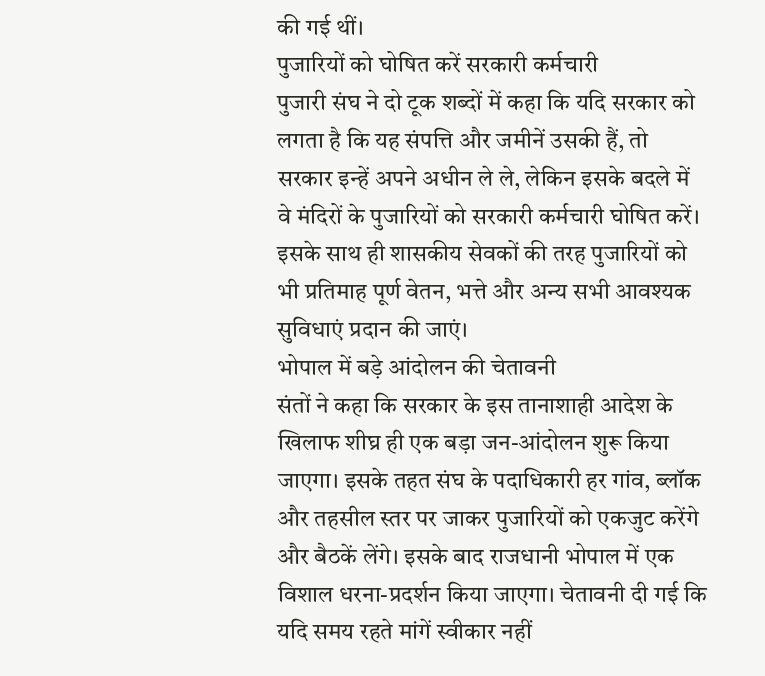की गई थीं।
पुजारियों को घोषित करें सरकारी कर्मचारी
पुजारी संघ ने दो टूक शब्दों में कहा कि यदि सरकार को लगता है कि यह संपत्ति और जमीनें उसकी हैं, तो सरकार इन्हें अपने अधीन ले ले, लेकिन इसके बदले में वे मंदिरों के पुजारियों को सरकारी कर्मचारी घोषित करें। इसके साथ ही शासकीय सेवकों की तरह पुजारियों को भी प्रतिमाह पूर्ण वेतन, भत्ते और अन्य सभी आवश्यक सुविधाएं प्रदान की जाएं।
भोपाल में बड़े आंदोलन की चेतावनी
संतों ने कहा कि सरकार के इस तानाशाही आदेश के खिलाफ शीघ्र ही एक बड़ा जन-आंदोलन शुरू किया जाएगा। इसके तहत संघ के पदाधिकारी हर गांव, ब्लॉक और तहसील स्तर पर जाकर पुजारियों को एकजुट करेंगे और बैठकें लेंगे। इसके बाद राजधानी भोपाल में एक विशाल धरना-प्रदर्शन किया जाएगा। चेतावनी दी गई कि यदि समय रहते मांगें स्वीकार नहीं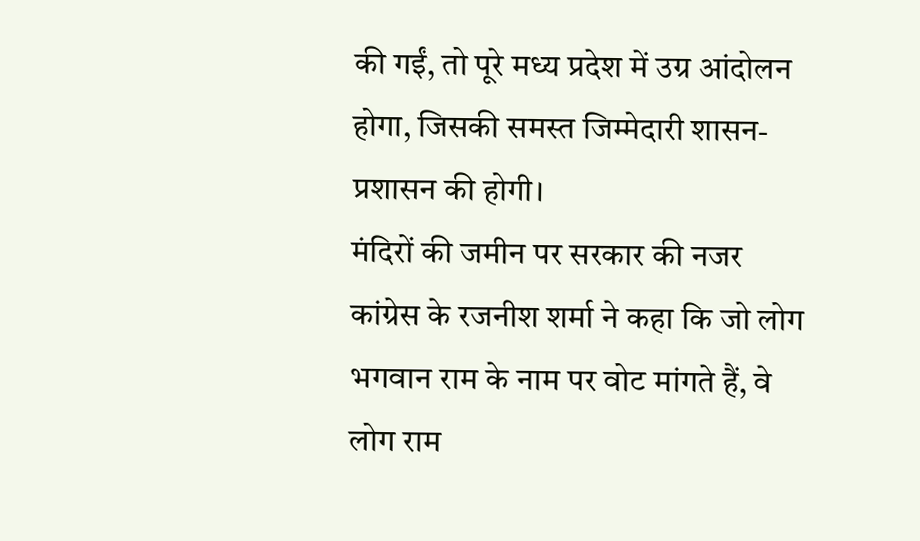की गईं, तो पूरे मध्य प्रदेश में उग्र आंदोलन होगा, जिसकी समस्त जिम्मेदारी शासन-प्रशासन की होगी।
मंदिरों की जमीन पर सरकार की नजर
कांग्रेस के रजनीश शर्मा ने कहा कि जो लोग भगवान राम के नाम पर वोट मांगते हैं, वे लोग राम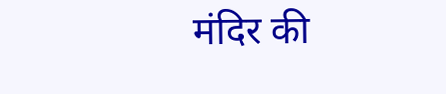मंदिर की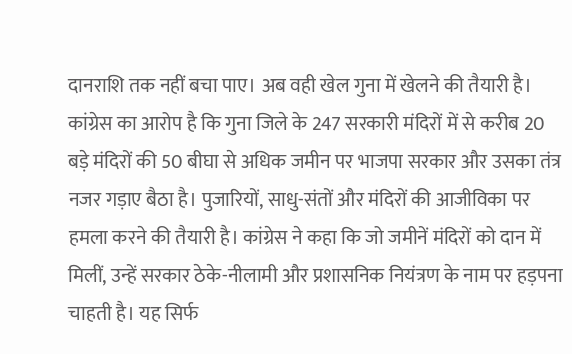दानराशि तक नहीं बचा पाए। अब वही खेल गुना में खेलने की तैयारी है। कांग्रेस का आरोप है कि गुना जिले के 247 सरकारी मंदिरों में से करीब 20 बड़े मंदिरों की 50 बीघा से अधिक जमीन पर भाजपा सरकार और उसका तंत्र नजर गड़ाए बैठा है। पुजारियों, साधु-संतों और मंदिरों की आजीविका पर हमला करने की तैयारी है। कांग्रेस ने कहा कि जो जमीनें मंदिरों को दान में मिलीं, उन्हें सरकार ठेके-नीलामी और प्रशासनिक नियंत्रण के नाम पर हड़पना चाहती है। यह सिर्फ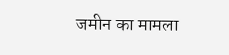जमीन का मामला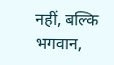नहीं, बल्कि भगवान,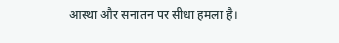आस्था और सनातन पर सीधा हमला है।